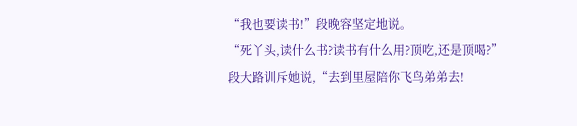“我也要读书!”段晚容坚定地说。
“死丫头,读什么书?读书有什么用?顶吃,还是顶喝?”段大路训斥她说,“去到里屋陪你飞鸟弟弟去!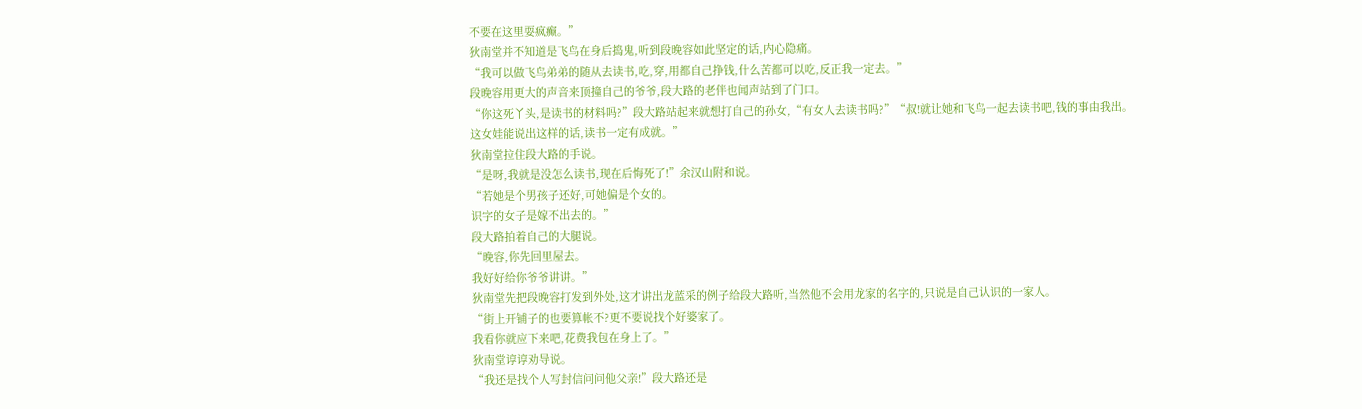不要在这里耍疯癫。”
狄南堂并不知道是飞鸟在身后捣鬼,听到段晚容如此坚定的话,内心隐痛。
“我可以做飞鸟弟弟的随从去读书,吃,穿,用都自己挣钱,什么苦都可以吃,反正我一定去。”
段晚容用更大的声音来顶撞自己的爷爷,段大路的老伴也闻声站到了门口。
“你这死丫头,是读书的材料吗?”段大路站起来就想打自己的孙女,“有女人去读书吗?”“叔!就让她和飞鸟一起去读书吧,钱的事由我出。
这女娃能说出这样的话,读书一定有成就。”
狄南堂拉住段大路的手说。
“是呀,我就是没怎么读书,现在后悔死了!”余汉山附和说。
“若她是个男孩子还好,可她偏是个女的。
识字的女子是嫁不出去的。”
段大路拍着自己的大腿说。
“晚容,你先回里屋去。
我好好给你爷爷讲讲。”
狄南堂先把段晚容打发到外处,这才讲出龙蓝采的例子给段大路听,当然他不会用龙家的名字的,只说是自己认识的一家人。
“街上开铺子的也要算帐不?更不要说找个好婆家了。
我看你就应下来吧,花费我包在身上了。”
狄南堂谆谆劝导说。
“我还是找个人写封信问问他父亲!”段大路还是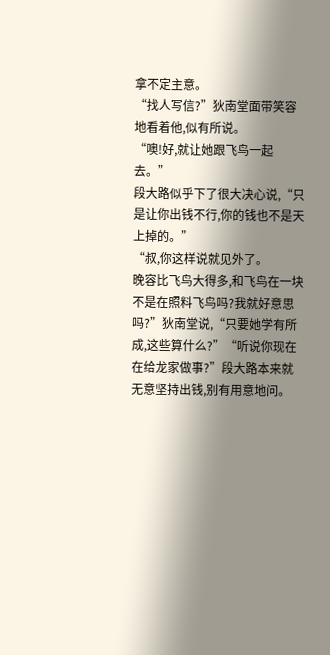拿不定主意。
“找人写信?”狄南堂面带笑容地看着他,似有所说。
“噢!好,就让她跟飞鸟一起去。”
段大路似乎下了很大决心说,“只是让你出钱不行,你的钱也不是天上掉的。”
“叔,你这样说就见外了。
晚容比飞鸟大得多,和飞鸟在一块不是在照料飞鸟吗?我就好意思吗?”狄南堂说,“只要她学有所成,这些算什么?”“听说你现在在给龙家做事?”段大路本来就无意坚持出钱,别有用意地问。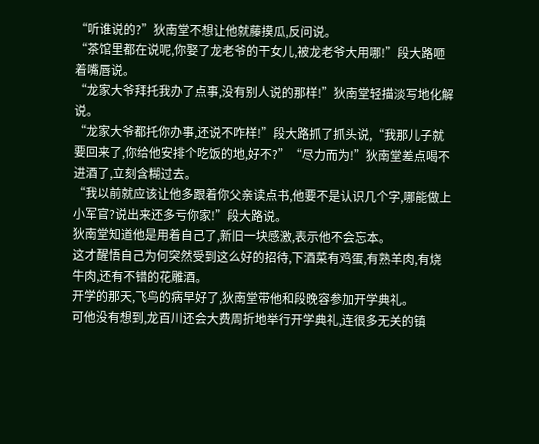“听谁说的?”狄南堂不想让他就藤摸瓜,反问说。
“茶馆里都在说呢,你娶了龙老爷的干女儿,被龙老爷大用哪!”段大路咂着嘴唇说。
“龙家大爷拜托我办了点事,没有别人说的那样!”狄南堂轻描淡写地化解说。
“龙家大爷都托你办事,还说不咋样!”段大路抓了抓头说,“我那儿子就要回来了,你给他安排个吃饭的地,好不?”“尽力而为!”狄南堂差点喝不进酒了,立刻含糊过去。
“我以前就应该让他多跟着你父亲读点书,他要不是认识几个字,哪能做上小军官?说出来还多亏你家!”段大路说。
狄南堂知道他是用着自己了,新旧一块感激,表示他不会忘本。
这才醒悟自己为何突然受到这么好的招待,下酒菜有鸡蛋,有熟羊肉,有烧牛肉,还有不错的花雕酒。
开学的那天,飞鸟的病早好了,狄南堂带他和段晚容参加开学典礼。
可他没有想到,龙百川还会大费周折地举行开学典礼,连很多无关的镇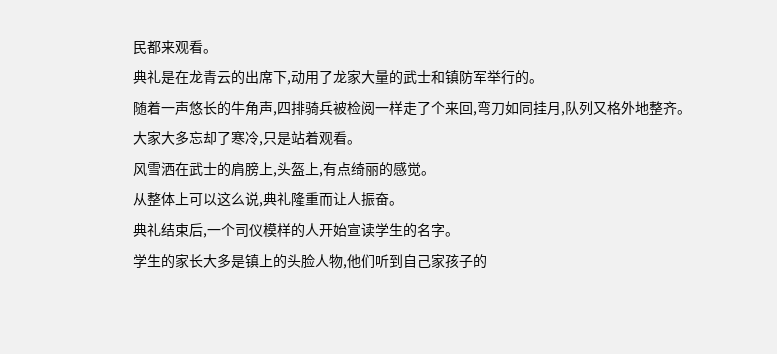民都来观看。
典礼是在龙青云的出席下,动用了龙家大量的武士和镇防军举行的。
随着一声悠长的牛角声,四排骑兵被检阅一样走了个来回,弯刀如同挂月,队列又格外地整齐。
大家大多忘却了寒冷,只是站着观看。
风雪洒在武士的肩膀上,头盔上,有点绮丽的感觉。
从整体上可以这么说,典礼隆重而让人振奋。
典礼结束后,一个司仪模样的人开始宣读学生的名字。
学生的家长大多是镇上的头脸人物,他们听到自己家孩子的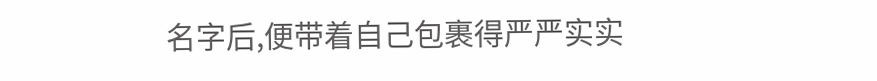名字后,便带着自己包裹得严严实实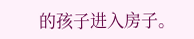的孩子进入房子。